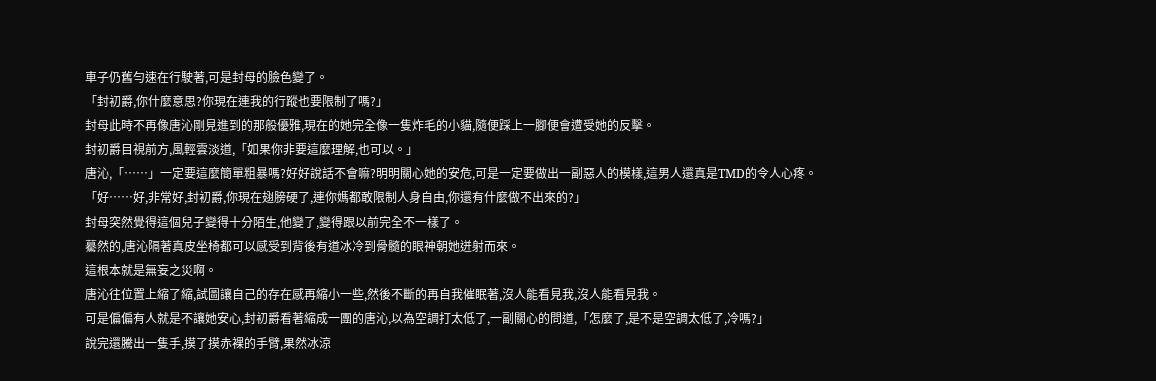車子仍舊勻速在行駛著,可是封母的臉色變了。
「封初爵,你什麼意思?你現在連我的行蹤也要限制了嗎?」
封母此時不再像唐沁剛見進到的那般優雅,現在的她完全像一隻炸毛的小貓,隨便踩上一腳便會遭受她的反擊。
封初爵目視前方,風輕雲淡道,「如果你非要這麼理解,也可以。」
唐沁,「……」一定要這麼簡單粗暴嗎?好好說話不會嘛?明明關心她的安危,可是一定要做出一副惡人的模樣,這男人還真是TMD的令人心疼。
「好……好,非常好,封初爵,你現在翅膀硬了,連你媽都敢限制人身自由,你還有什麼做不出來的?」
封母突然覺得這個兒子變得十分陌生,他變了,變得跟以前完全不一樣了。
驀然的,唐沁隔著真皮坐椅都可以感受到背後有道冰冷到骨髓的眼神朝她迸射而來。
這根本就是無妄之災啊。
唐沁往位置上縮了縮,試圖讓自己的存在感再縮小一些,然後不斷的再自我催眠著,沒人能看見我,沒人能看見我。
可是偏偏有人就是不讓她安心,封初爵看著縮成一團的唐沁,以為空調打太低了,一副關心的問道,「怎麼了,是不是空調太低了,冷嗎?」
說完還騰出一隻手,摸了摸赤裸的手臂,果然冰涼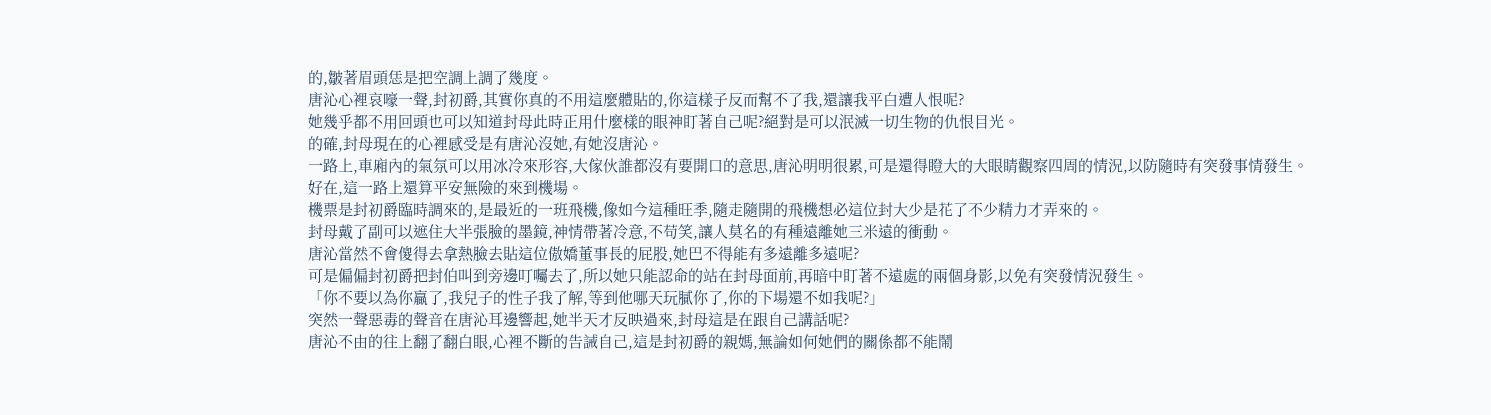的,皺著眉頭恁是把空調上調了幾度。
唐沁心裡哀嚎一聲,封初爵,其實你真的不用這麼體貼的,你這樣子反而幫不了我,還讓我平白遭人恨呢?
她幾乎都不用回頭也可以知道封母此時正用什麼樣的眼神盯著自己呢?絕對是可以泯滅一切生物的仇恨目光。
的確,封母現在的心裡感受是有唐沁沒她,有她沒唐沁。
一路上,車廂內的氣氛可以用冰冷來形容,大傢伙誰都沒有要開口的意思,唐沁明明很累,可是還得瞪大的大眼睛觀察四周的情況,以防隨時有突發事情發生。
好在,這一路上還算平安無險的來到機場。
機票是封初爵臨時調來的,是最近的一班飛機,像如今這種旺季,隨走隨開的飛機想必這位封大少是花了不少精力才弄來的。
封母戴了副可以遮住大半張臉的墨鏡,神情帶著冷意,不苟笑,讓人莫名的有種遠離她三米遠的衝動。
唐沁當然不會傻得去拿熱臉去貼這位傲嬌董事長的屁股,她巴不得能有多遠離多遠呢?
可是偏偏封初爵把封伯叫到旁邊叮囑去了,所以她只能認命的站在封母面前,再暗中盯著不遠處的兩個身影,以免有突發情況發生。
「你不要以為你贏了,我兒子的性子我了解,等到他哪天玩膩你了,你的下場還不如我呢?」
突然一聲惡毒的聲音在唐沁耳邊響起,她半天才反映過來,封母這是在跟自己講話呢?
唐沁不由的往上翻了翻白眼,心裡不斷的告誡自己,這是封初爵的親媽,無論如何她們的關係都不能鬧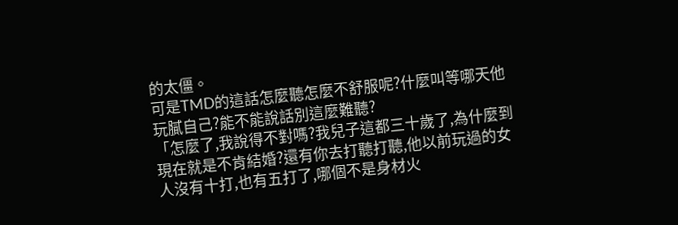的太僵。
可是TMD的這話怎麼聽怎麼不舒服呢?什麼叫等哪天他玩膩自己?能不能說話別這麼難聽?
「怎麼了,我說得不對嗎?我兒子這都三十歲了,為什麼到現在就是不肯結婚?還有你去打聽打聽,他以前玩過的女人沒有十打,也有五打了,哪個不是身材火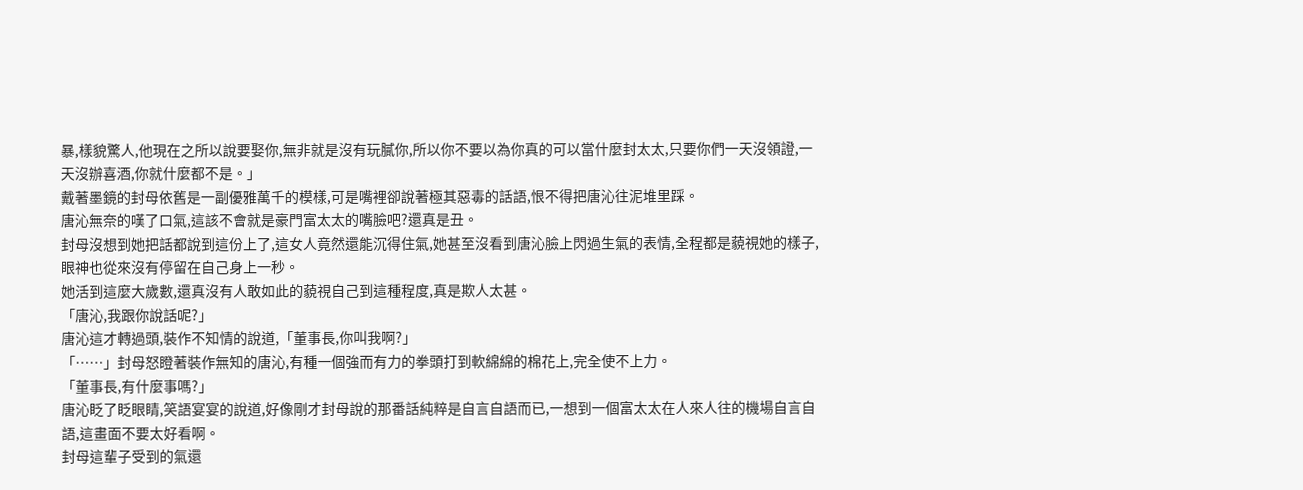暴,樣貌驚人,他現在之所以說要娶你,無非就是沒有玩膩你,所以你不要以為你真的可以當什麼封太太,只要你們一天沒領證,一天沒辦喜酒,你就什麼都不是。」
戴著墨鏡的封母依舊是一副優雅萬千的模樣,可是嘴裡卻說著極其惡毒的話語,恨不得把唐沁往泥堆里踩。
唐沁無奈的嘆了口氣,這該不會就是豪門富太太的嘴臉吧?還真是丑。
封母沒想到她把話都說到這份上了,這女人竟然還能沉得住氣,她甚至沒看到唐沁臉上閃過生氣的表情,全程都是藐視她的樣子,眼神也從來沒有停留在自己身上一秒。
她活到這麼大歲數,還真沒有人敢如此的藐視自己到這種程度,真是欺人太甚。
「唐沁,我跟你說話呢?」
唐沁這才轉過頭,裝作不知情的說道,「董事長,你叫我啊?」
「……」封母怒瞪著裝作無知的唐沁,有種一個強而有力的拳頭打到軟綿綿的棉花上,完全使不上力。
「董事長,有什麼事嗎?」
唐沁眨了眨眼睛,笑語宴宴的說道,好像剛才封母說的那番話純粹是自言自語而已,一想到一個富太太在人來人往的機場自言自語,這畫面不要太好看啊。
封母這輩子受到的氣還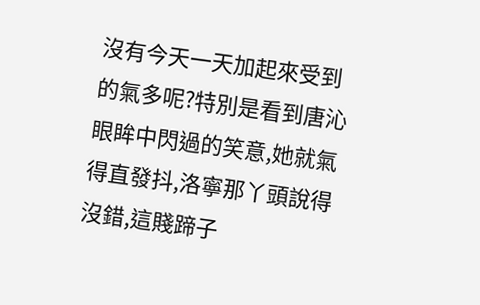沒有今天一天加起來受到的氣多呢?特別是看到唐沁眼眸中閃過的笑意,她就氣得直發抖,洛寧那丫頭說得沒錯,這賤蹄子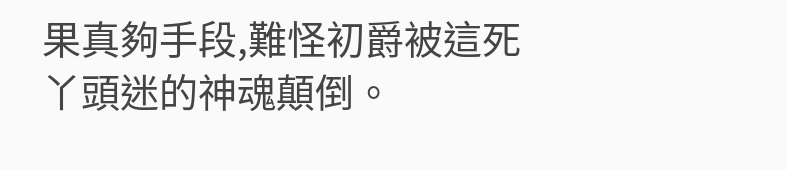果真夠手段,難怪初爵被這死丫頭迷的神魂顛倒。